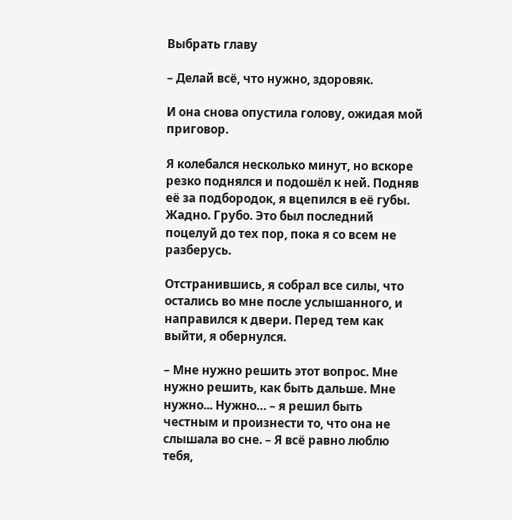Выбрать главу

– Делай всё, что нужно, здоровяк.

И она снова опустила голову, ожидая мой приговор.

Я колебался несколько минут, но вскоре резко поднялся и подошёл к ней. Подняв её за подбородок, я вцепился в её губы. Жадно. Грубо. Это был последний поцелуй до тех пор, пока я со всем не разберусь.

Отстранившись, я собрал все силы, что остались во мне после услышанного, и направился к двери. Перед тем как выйти, я обернулся.

– Мне нужно решить этот вопрос. Мне нужно решить, как быть дальше. Мне нужно... Нужно… – я решил быть честным и произнести то, что она не слышала во сне. – Я всё равно люблю тебя,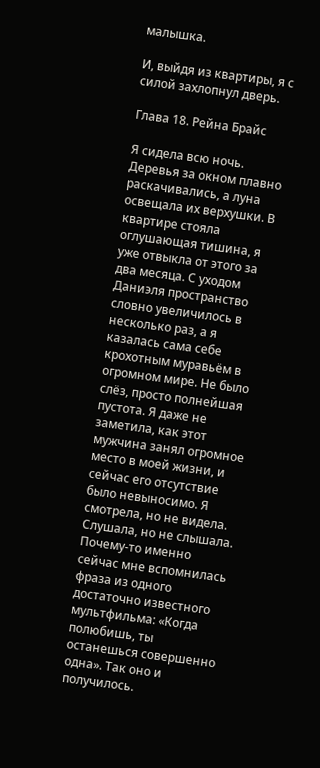малышка.

И, выйдя из квартиры, я с силой захлопнул дверь.

Глава 18. Рейна Брайс

Я сидела всю ночь. Деревья за окном плавно раскачивались, а луна освещала их верхушки. В квартире стояла оглушающая тишина, я уже отвыкла от этого за два месяца. С уходом Даниэля пространство словно увеличилось в несколько раз, а я казалась сама себе крохотным муравьём в огромном мире. Не было слёз, просто полнейшая пустота. Я даже не заметила, как этот мужчина занял огромное место в моей жизни, и сейчас его отсутствие было невыносимо. Я смотрела, но не видела. Слушала, но не слышала. Почему-то именно сейчас мне вспомнилась фраза из одного достаточно известного мультфильма: «Когда полюбишь, ты останешься совершенно одна». Так оно и получилось.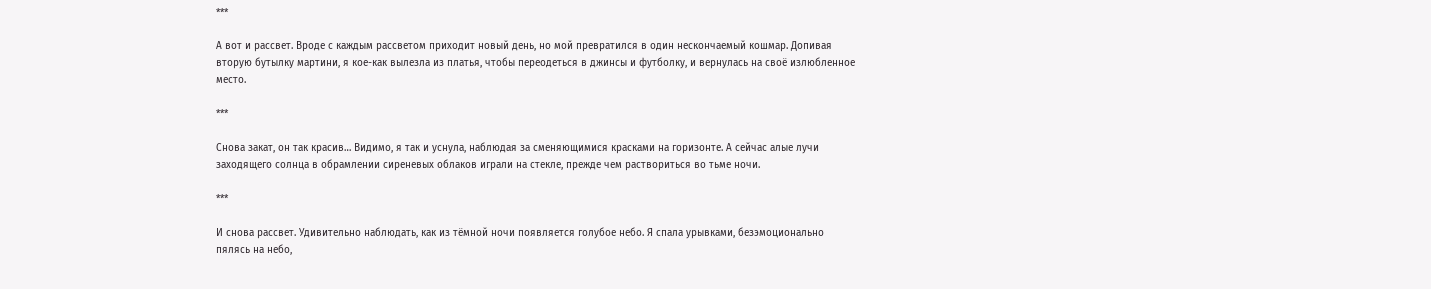***

А вот и рассвет. Вроде с каждым рассветом приходит новый день, но мой превратился в один нескончаемый кошмар. Допивая вторую бутылку мартини, я кое-как вылезла из платья, чтобы переодеться в джинсы и футболку, и вернулась на своё излюбленное место.

***

Снова закат, он так красив… Видимо, я так и уснула, наблюдая за сменяющимися красками на горизонте. А сейчас алые лучи заходящего солнца в обрамлении сиреневых облаков играли на стекле, прежде чем раствориться во тьме ночи.

***

И снова рассвет. Удивительно наблюдать, как из тёмной ночи появляется голубое небо. Я спала урывками, безэмоционально пялясь на небо,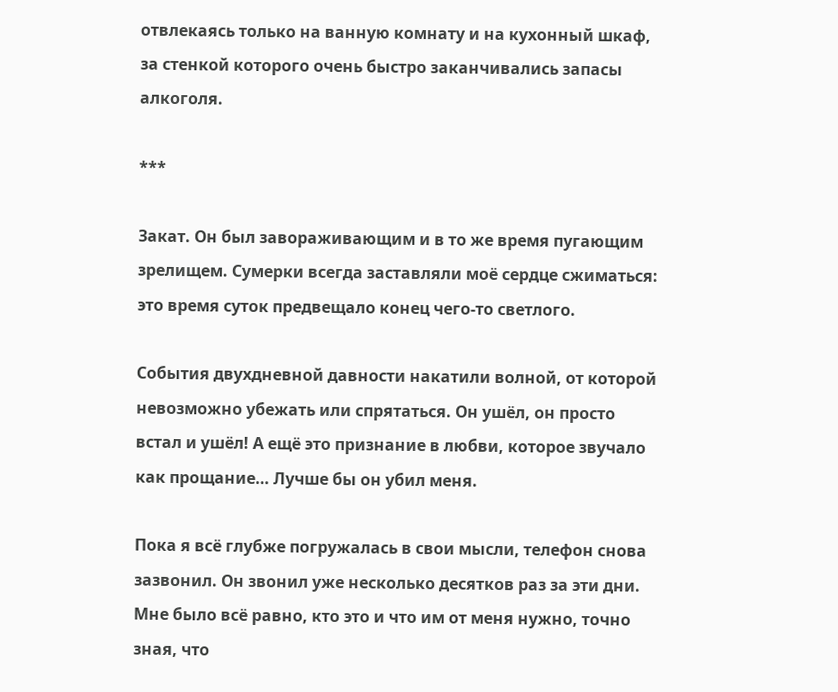отвлекаясь только на ванную комнату и на кухонный шкаф, за стенкой которого очень быстро заканчивались запасы алкоголя.

***

Закат. Он был завораживающим и в то же время пугающим зрелищем. Сумерки всегда заставляли моё сердце сжиматься: это время суток предвещало конец чего-то светлого.

События двухдневной давности накатили волной, от которой невозможно убежать или спрятаться. Он ушёл, он просто встал и ушёл! А ещё это признание в любви, которое звучало как прощание… Лучше бы он убил меня.

Пока я всё глубже погружалась в свои мысли, телефон снова зазвонил. Он звонил уже несколько десятков раз за эти дни. Мне было всё равно, кто это и что им от меня нужно, точно зная, что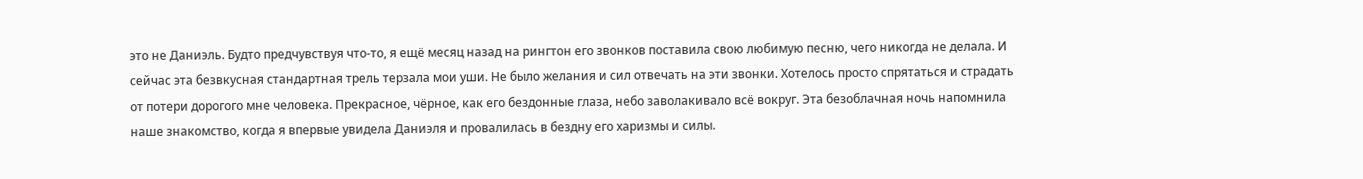это не Даниэль. Будто предчувствуя что-то, я ещё месяц назад на рингтон его звонков поставила свою любимую песню, чего никогда не делала. И сейчас эта безвкусная стандартная трель терзала мои уши. Не было желания и сил отвечать на эти звонки. Хотелось просто спрятаться и страдать от потери дорогого мне человека. Прекрасное, чёрное, как его бездонные глаза, небо заволакивало всё вокруг. Эта безоблачная ночь напомнила наше знакомство, когда я впервые увидела Даниэля и провалилась в бездну его харизмы и силы.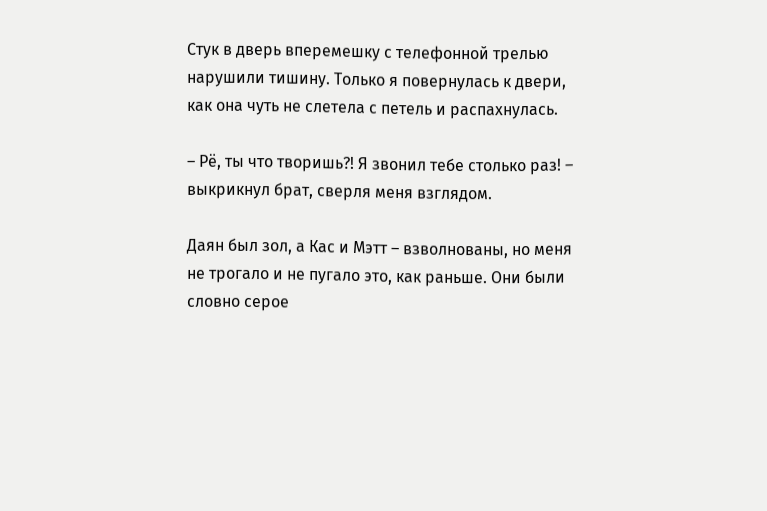Стук в дверь вперемешку с телефонной трелью нарушили тишину. Только я повернулась к двери, как она чуть не слетела с петель и распахнулась.

– Рё, ты что творишь?! Я звонил тебе столько раз! – выкрикнул брат, сверля меня взглядом.

Даян был зол, а Кас и Мэтт – взволнованы, но меня не трогало и не пугало это, как раньше. Они были словно серое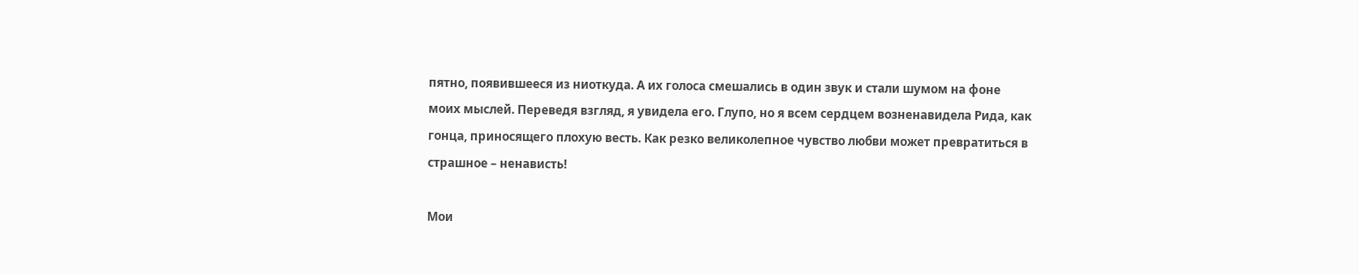пятно, появившееся из ниоткуда. А их голоса смешались в один звук и стали шумом на фоне моих мыслей. Переведя взгляд, я увидела его. Глупо, но я всем сердцем возненавидела Рида, как гонца, приносящего плохую весть. Как резко великолепное чувство любви может превратиться в страшное – ненависть!

Мои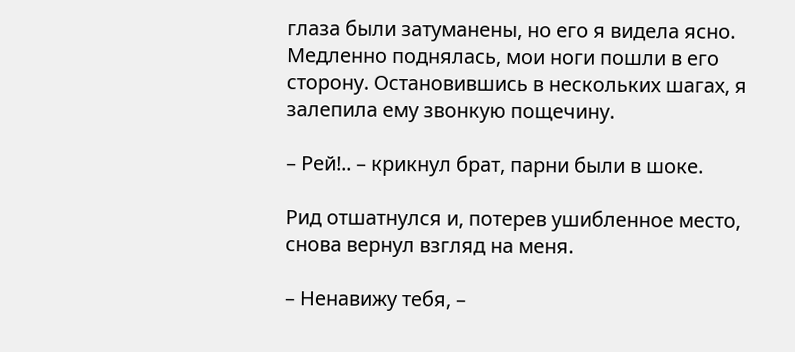глаза были затуманены, но его я видела ясно. Медленно поднялась, мои ноги пошли в его сторону. Остановившись в нескольких шагах, я залепила ему звонкую пощечину.

– Рей!.. – крикнул брат, парни были в шоке.

Рид отшатнулся и, потерев ушибленное место, снова вернул взгляд на меня.

– Ненавижу тебя, –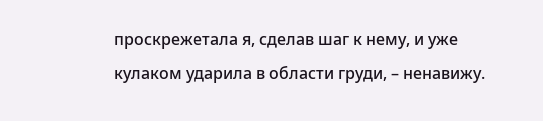проскрежетала я, сделав шаг к нему, и уже кулаком ударила в области груди, – ненавижу.